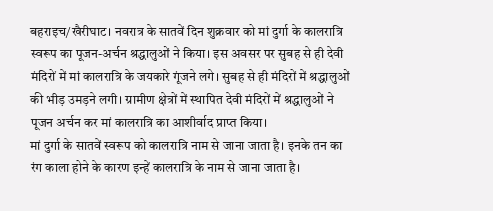बहराइच/खैरीघाट। नवरात्र के सातवें दिन शुक्रवार को मां दुर्गा के कालरात्रि स्वरूप का पूजन-अर्चन श्रद्धालुओं ने किया। इस अवसर पर सुबह से ही देवी मंदिरों में मां कालरात्रि के जयकारे गूंजने लगे। सुबह से ही मंदिरों में श्रद्धालुओं की भीड़ उमड़ने लगी। ग्रामीण क्षेत्रों में स्थापित देवी मंदिरों में श्रद्धालुओं ने पूजन अर्चन कर मां कालरात्रि का आशीर्वाद प्राप्त किया।
मां दुर्गा के सातवें स्वरूप को कालरात्रि नाम से जाना जाता है। इनके तन का रंग काला होने के कारण इन्हें कालरात्रि के नाम से जाना जाता है।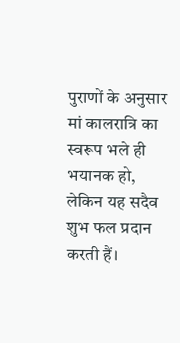पुराणों के अनुसार मां कालरात्रि का स्वरूप भले ही भयानक हो, लेकिन यह सदैव शुभ फल प्रदान करती हैं।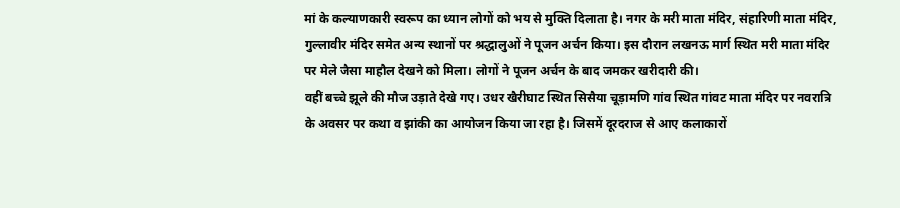मां के कल्याणकारी स्वरूप का ध्यान लोगों को भय से मुक्ति दिलाता है। नगर के मरी माता मंदिर, संहारिणी माता मंदिर, गुल्लावीर मंदिर समेत अन्य स्थानों पर श्रद्धालुओं ने पूजन अर्चन किया। इस दौरान लखनऊ मार्ग स्थित मरी माता मंदिर पर मेले जैसा माहौल देखने को मिला। लोगों ने पूजन अर्चन के बाद जमकर खरीदारी की।
वहीं बच्चे झूले की मौज उड़ाते देखे गए। उधर खैरीघाट स्थित सिसैया चूड़ामणि गांव स्थित गांवट माता मंदिर पर नवरात्रि के अवसर पर कथा व झांकी का आयोजन किया जा रहा है। जिसमें दूरदराज से आए कलाकारों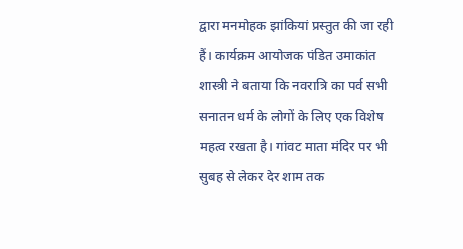द्वारा मनमोहक झांकियां प्रस्तुत की जा रही हैं। कार्यक्रम आयोजक पंडित उमाकांत शास्त्री ने बताया कि नवरात्रि का पर्व सभी सनातन धर्म के लोगों के लिए एक विशेष महत्व रखता है। गांवट माता मंदिर पर भी सुबह से लेकर देर शाम तक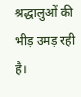श्रद्धालुओं की भीड़ उमड़ रही है।